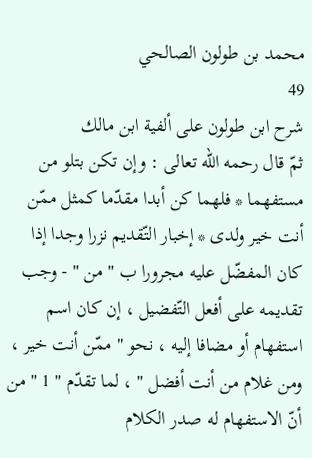محمد بن طولون الصالحي
49
شرح ابن طولون على ألفية ابن مالك
ثمّ قال رحمه اللّه تعالى : وإن تكن بتلو من مستفهما * فلهما كن أبدا مقدّما كمثل ممّن أنت خير ولدى * إخبار التّقديم نزرا وجدا إذا كان المفضّل عليه مجرورا ب " من " - وجب تقديمه على أفعل التّفضيل ، إن كان اسم استفهام أو مضافا إليه ، نحو " ممّن أنت خير ، ومن غلام من أنت أفضل " ، لما تقدّم " 1 " من أنّ الاستفهام له صدر الكلام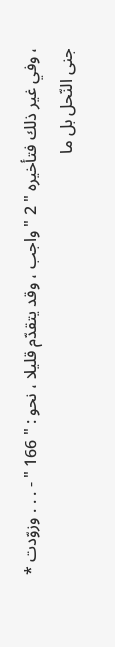، وفي غير ذلك فتأخيره " 2 " واجب ، وقد يتقدّم قليلا ، نحو : " 166 " - . . . وزوّدت * جنى النّحل بل ما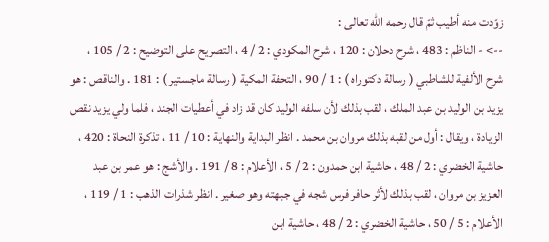زوّدت منه أطيب ثمّ قال رحمه اللّه تعالى :
--> - الناظم : 483 ، شرح دحلان : 120 ، شرح المكودي : 2 / 4 ، التصريح على التوضيح : 2 / 105 ، شرح الألفية للشاطبي ( رسالة دكتوراه ) : 1 / 90 ، التحفة المكية ( رسالة ماجستير ) : 181 . والناقص : هو يزيد بن الوليد بن عبد الملك ، لقب بذلك لأن سلفه الوليد كان قد زاد في أعطيات الجند ، فلما ولي يزيد نقص الزيادة ، ويقال : أول من لقبه بذلك مروان بن محمد . انظر البداية والنهاية : 10 / 11 ، تذكرة النحاة : 420 ، حاشية الخضري : 2 / 48 ، حاشية ابن حمدون : 2 / 5 ، الأعلام : 8 / 191 . والأشج : هو عمر بن عبد العزيز بن مروان ، لقب بذلك لأثر حافر فرس شجه في جبهته وهو صغير . انظر شذرات الذهب : 1 / 119 ، الأعلام : 5 / 50 ، حاشية الخضري : 2 / 48 ، حاشية ابن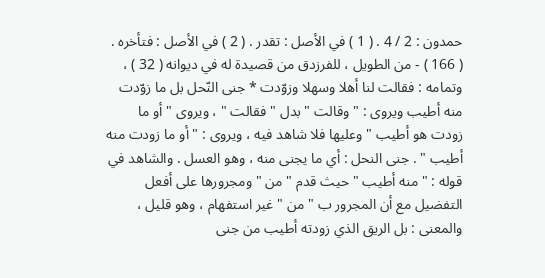حمدون : 2 / 4 . ( 1 ) في الأصل : تقدر . ( 2 ) في الأصل : فتأخره . ( 166 ) - من الطويل ، للفرزدق من قصيدة له في ديوانه ( 32 ) ، وتمامه : فقالت لنا أهلا وسهلا وزوّدت * جنى النّحل بل ما زوّدت منه أطيب ويروى : " وقالت " بدل " فقالت " ، ويروى " أو ما زودت هو أطيب " وعليها فلا شاهد فيه ، ويروى : " أو ما زودت منه أطيب " . جنى النحل : أي ما يجنى منه ، وهو العسل . والشاهد في قوله : " منه أطيب " حيث قدم " من " ومجرورها على أفعل التفضيل مع أن المجرور ب " من " غير استفهام ، وهو قليل ، والمعنى : بل الريق الذي زودته أطيب من جنى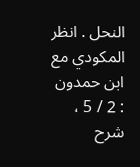النحل . انظر المكودي مع ابن حمدون : 2 / 5 ، شرح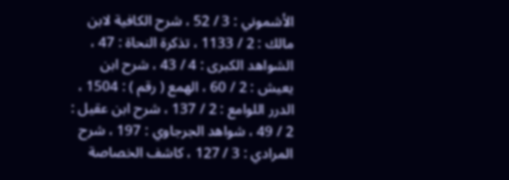الأشموني : 3 / 52 ، شرح الكافية لابن مالك : 2 / 1133 ، تذكرة النحاة : 47 ، الشواهد الكبرى : 4 / 43 ، شرح ابن يعيش : 2 / 60 ، الهمع ( رقم ) : 1504 ، الدرر اللوامع : 2 / 137 ، شرح ابن عقيل : 2 / 49 ، شواهد الجرجاوي : 197 ، شرح المرادي : 3 / 127 ، كاشف الخصاصة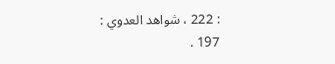: 222 ، شواهد العدوي : 197 .